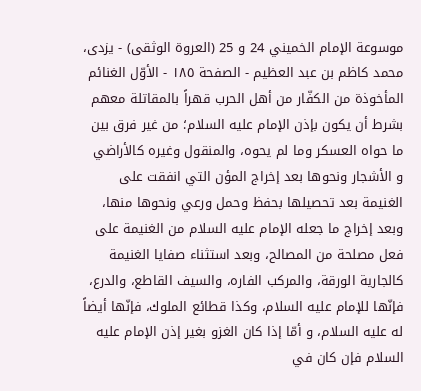موسوعة الإمام الخميني 24 و 25 (العروة الوثقى) - يزدى، محمد كاظم بن عبد العظيم - الصفحة ١٨٥ - الأوّل الغنائم المأخوذة من الكفّار من أهل الحرب قهراً بالمقاتلة معهم
بشرط أن يكون بإذن الإمام عليه السلام؛ من غير فرق بين ما حواه العسكر وما لم يحوه، والمنقول وغيره كالأراضي و الأشجار ونحوها بعد إخراج المؤن التي انفقت على الغنيمة بعد تحصيلها بحفظ وحمل ورعي ونحوها منها، وبعد إخراج ما جعله الإمام عليه السلام من الغنيمة على فعل مصلحة من المصالح، وبعد استثناء صفايا الغنيمة كالجارية الورقة، والمركب الفاره، والسيف القاطع، والدرع، فإنّها للإمام عليه السلام، وكذا قطائع الملوك، فإنّها أيضاً له عليه السلام، و أمّا إذا كان الغزو بغير إذن الإمام عليه السلام فإن كان في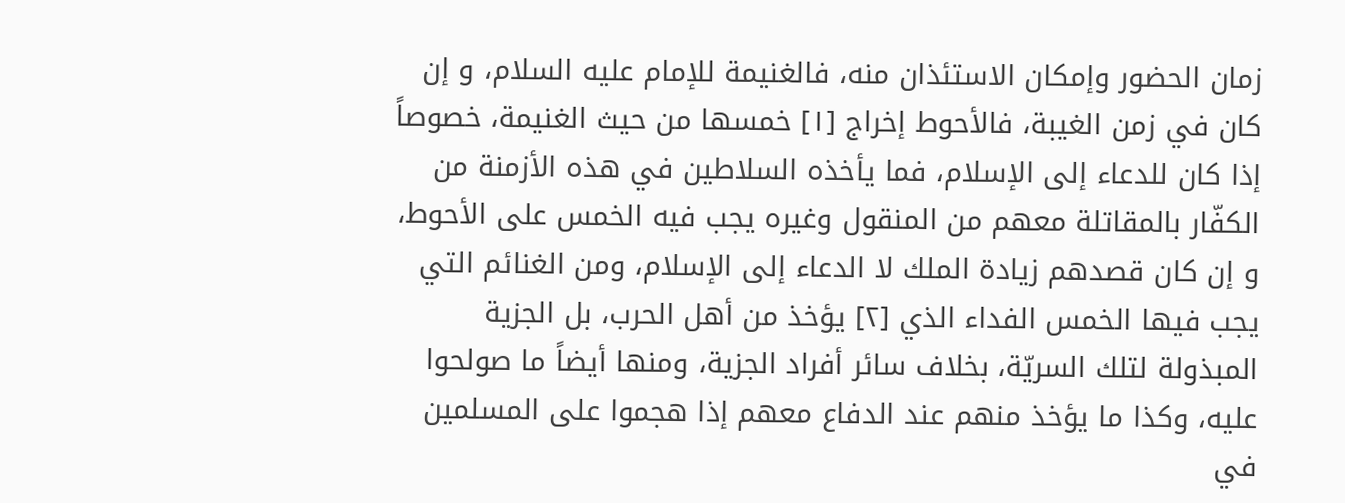زمان الحضور وإمكان الاستئذان منه، فالغنيمة للإمام عليه السلام، و إن كان في زمن الغيبة، فالأحوط إخراج [١] خمسها من حيث الغنيمة، خصوصاً إذا كان للدعاء إلى الإسلام، فما يأخذه السلاطين في هذه الأزمنة من الكفّار بالمقاتلة معهم من المنقول وغيره يجب فيه الخمس على الأحوط، و إن كان قصدهم زيادة الملك لا الدعاء إلى الإسلام، ومن الغنائم التي يجب فيها الخمس الفداء الذي [٢] يؤخذ من أهل الحرب، بل الجزية المبذولة لتلك السريّة، بخلاف سائر أفراد الجزية، ومنها أيضاً ما صولحوا عليه، وكذا ما يؤخذ منهم عند الدفاع معهم إذا هجموا على المسلمين في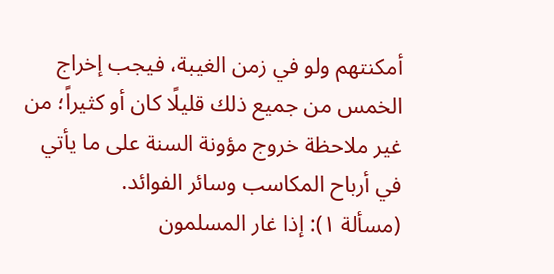أمكنتهم ولو في زمن الغيبة، فيجب إخراج الخمس من جميع ذلك قليلًا كان أو كثيراً؛ من غير ملاحظة خروج مؤونة السنة على ما يأتي في أرباح المكاسب وسائر الفوائد.
(مسألة ١): إذا غار المسلمون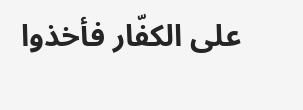على الكفّار فأخذوا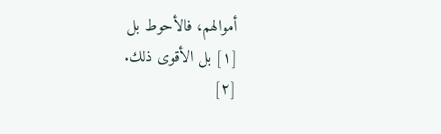أموالهم، فالأحوط بل
[١] بل الأقوى ذلك.
[٢]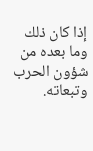إذا كان ذلك وما بعده من شؤون الحرب وتبعاته.